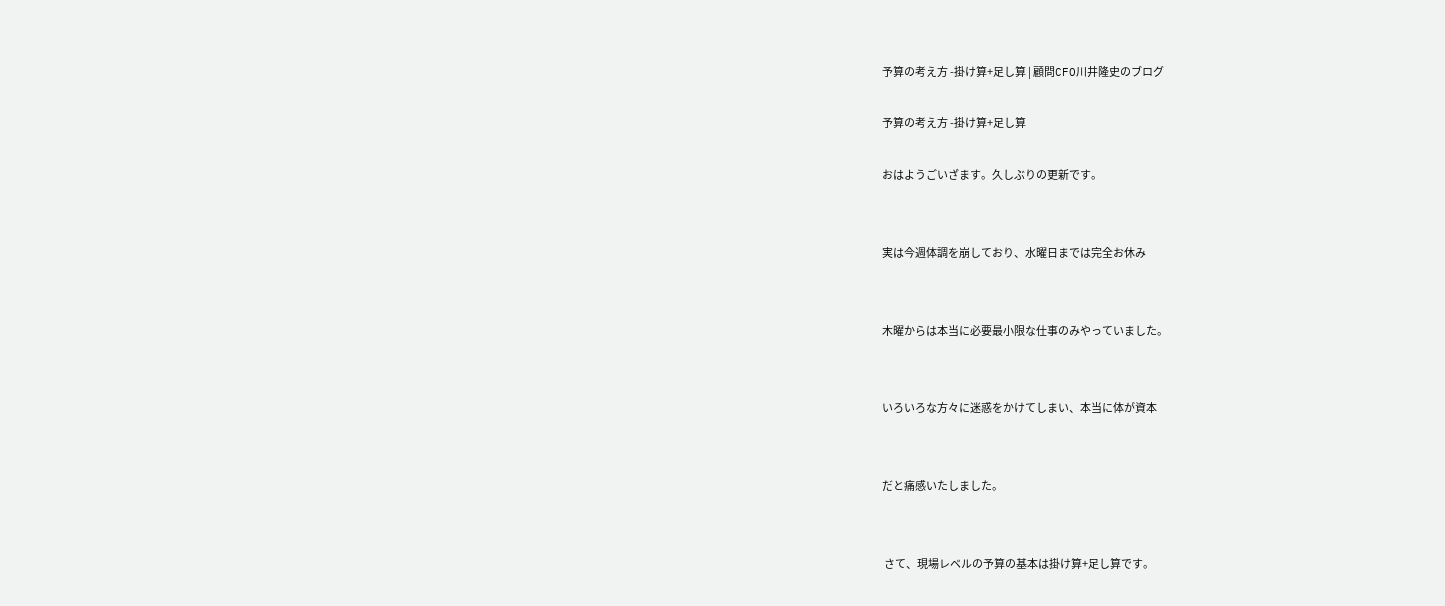予算の考え方 -掛け算+足し算 | 顧問CFO川井隆史のブログ

予算の考え方 -掛け算+足し算

おはようごいざます。久しぶりの更新です。


実は今週体調を崩しており、水曜日までは完全お休み


木曜からは本当に必要最小限な仕事のみやっていました。


いろいろな方々に迷惑をかけてしまい、本当に体が資本


だと痛感いたしました。


 さて、現場レベルの予算の基本は掛け算+足し算です。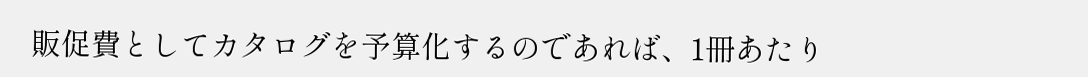販促費としてカタログを予算化するのであれば、1冊あたり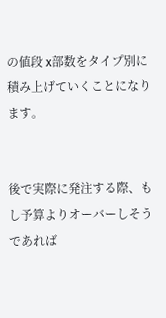の値段 x部数をタイプ別に積み上げていくことになります。


後で実際に発注する際、もし予算よりオーバーしそうであれば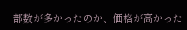部数が多かったのか、価格が高かった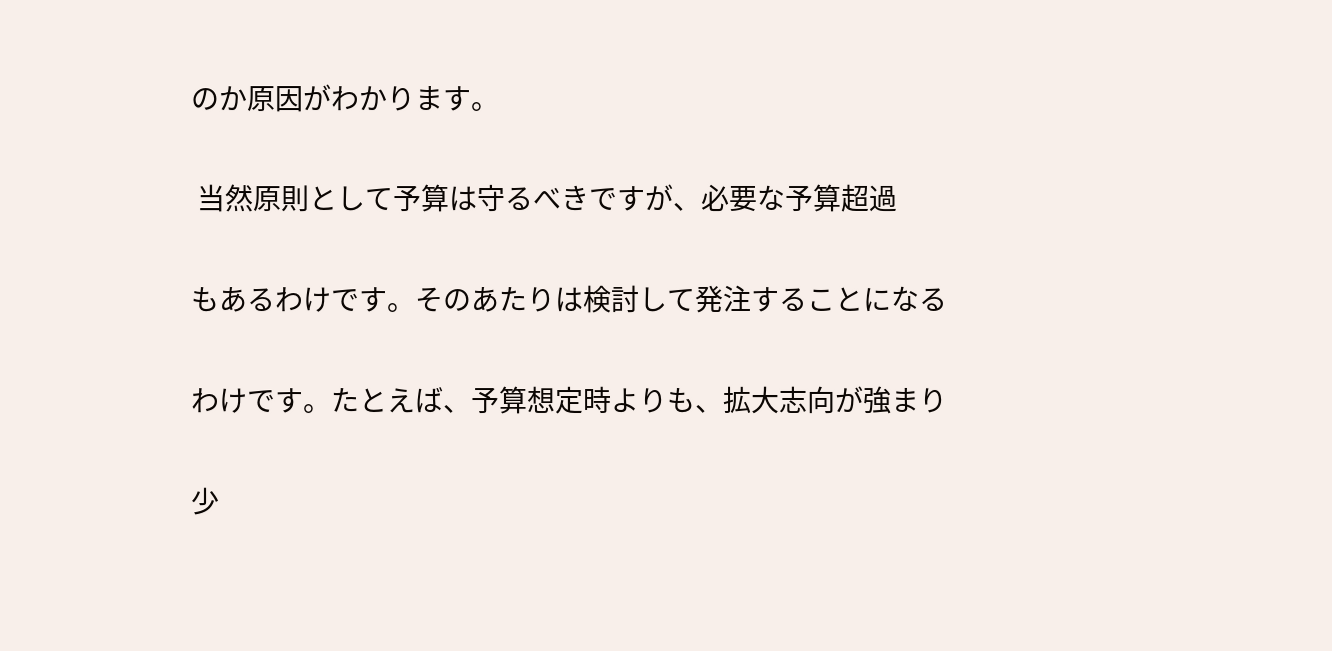のか原因がわかります。


 当然原則として予算は守るべきですが、必要な予算超過


もあるわけです。そのあたりは検討して発注することになる


わけです。たとえば、予算想定時よりも、拡大志向が強まり


少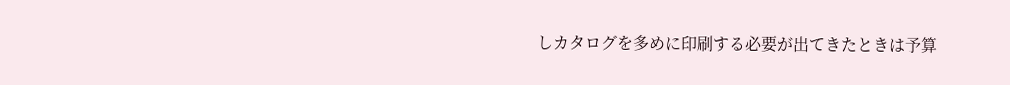しカタログを多めに印刷する必要が出てきたときは予算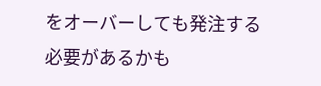をオーバーしても発注する必要があるかも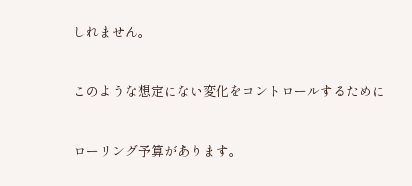しれません。


このような想定にない変化をコントロールするために


ローリング予算があります。